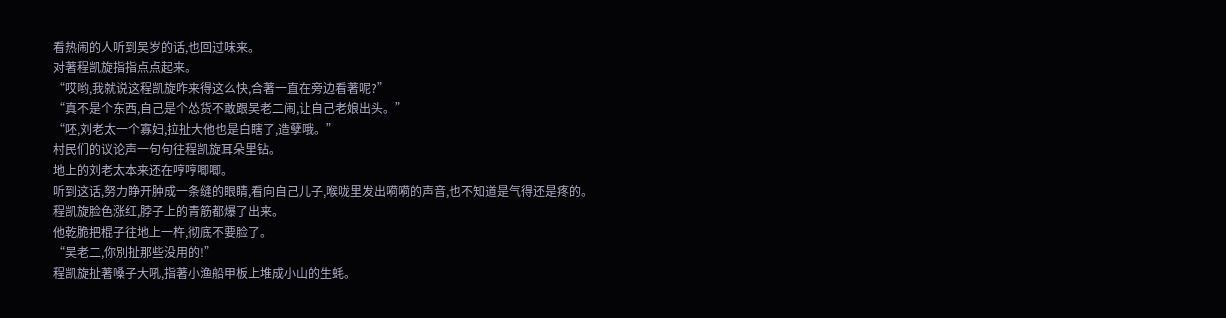看热闹的人听到吴岁的话,也回过味来。
对著程凯旋指指点点起来。
“哎哟,我就说这程凯旋咋来得这么快,合著一直在旁边看著呢?”
“真不是个东西,自己是个怂货不敢跟吴老二闹,让自己老娘出头。”
“呸,刘老太一个寡妇,拉扯大他也是白瞎了,造孽哦。”
村民们的议论声一句句往程凯旋耳朵里钻。
地上的刘老太本来还在哼哼唧唧。
听到这话,努力睁开肿成一条缝的眼睛,看向自己儿子,喉咙里发出嗬嗬的声音,也不知道是气得还是疼的。
程凯旋脸色涨红,脖子上的青筋都爆了出来。
他乾脆把棍子往地上一杵,彻底不要脸了。
“吴老二,你別扯那些没用的!”
程凯旋扯著嗓子大吼,指著小渔船甲板上堆成小山的生蚝。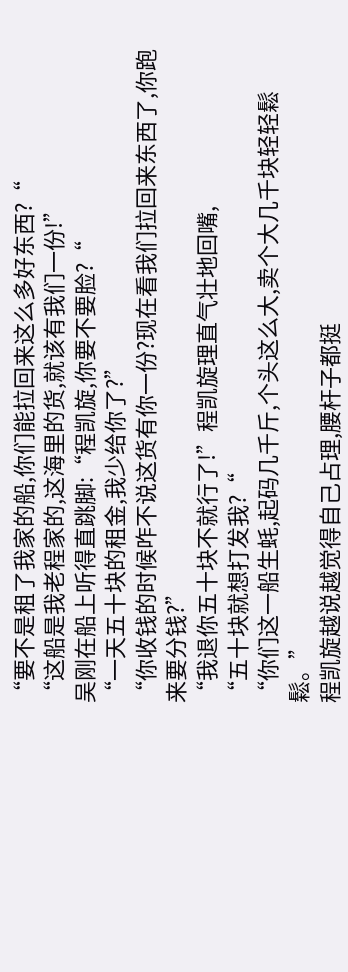“要不是租了我家的船,你们能拉回来这么多好东西?“
“这船是我老程家的,这海里的货,就该有我们一份!”
吴刚在船上听得直跳脚:“程凯旋,你要不要脸?“
“一天五十块的租金,我少给你了?”
“你收钱的时候咋不说这货有你一份?现在看我们拉回来东西了,你跑来要分钱?”
“我退你五十块不就行了!”程凯旋理直气壮地回嘴,
“五十块就想打发我?“
“你们这一船生蚝,起码几千斤,个头这么大,卖个大几千块轻轻鬆鬆。”
程凯旋越说越觉得自己占理,腰杆子都挺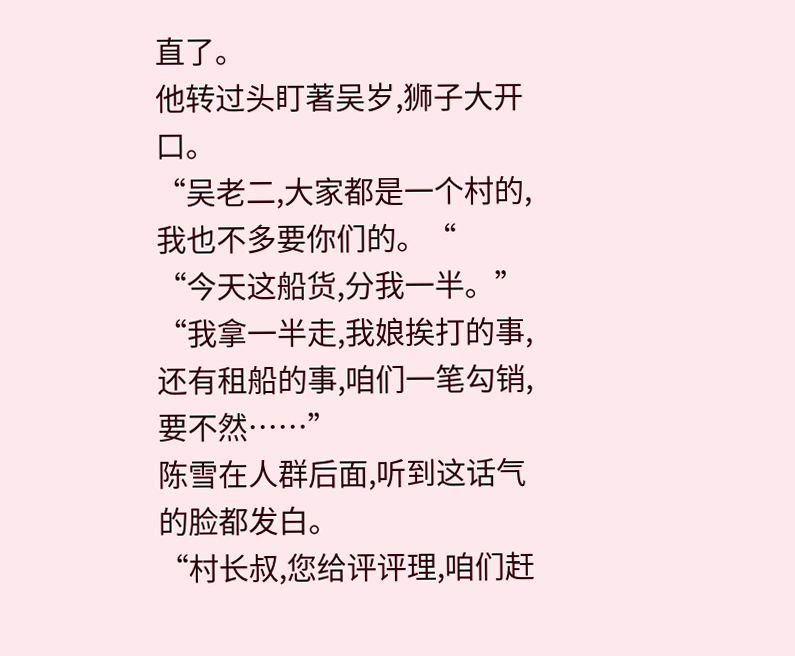直了。
他转过头盯著吴岁,狮子大开口。
“吴老二,大家都是一个村的,我也不多要你们的。“
“今天这船货,分我一半。”
“我拿一半走,我娘挨打的事,还有租船的事,咱们一笔勾销,要不然……”
陈雪在人群后面,听到这话气的脸都发白。
“村长叔,您给评评理,咱们赶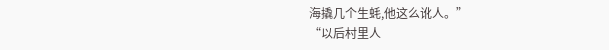海撬几个生蚝,他这么讹人。”
“以后村里人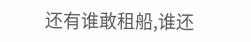还有谁敢租船,谁还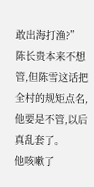敢出海打渔?”
陈长贵本来不想管,但陈雪这话把全村的规矩点名,他要是不管,以后真乱套了。
他咳嗽了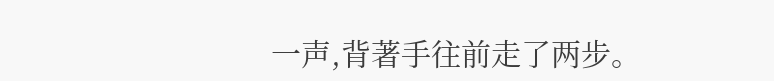一声,背著手往前走了两步。